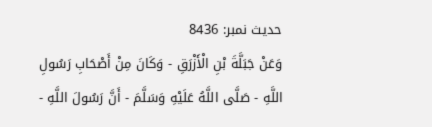حدیث نمبر: 8436
وَعَنْ جَبَلَّةَ بْنِ الْأَزْرَقِ - وَكَانَ مِنْ أَصْحَابِ رَسُولِ اللَّهِ - صَلَّى اللَّهُ عَلَيْهِ وَسَلَّمَ - أَنَّ رَسُولَ اللَّهِ -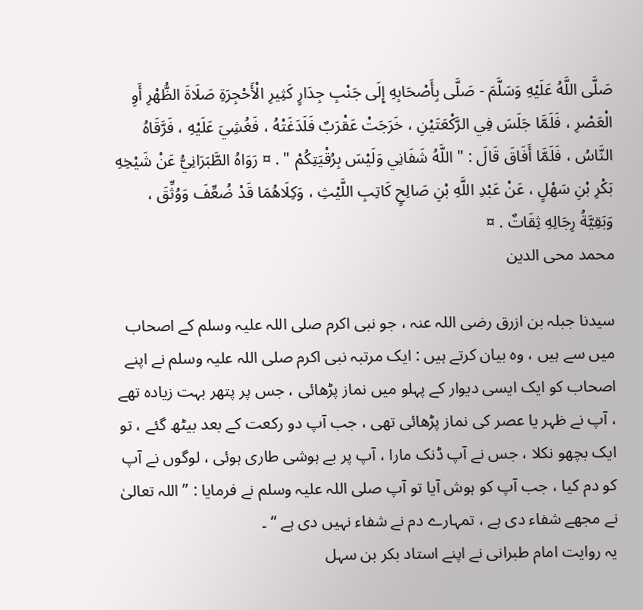صَلَّى اللَّهُ عَلَيْهِ وَسَلَّمَ - صَلَّى بِأَصْحَابِهِ إِلَى جَنْبِ جِدَارٍ كَثِيرِ الْأَحْجِرَةِ صَلَاةَ الظُّهْرِ أَوِ الْعَصْرِ ، فَلَمَّا جَلَسَ فِي الرَّكْعَتَيْنِ ، خَرَجَتْ عَقْرَبٌ فَلَدَغَتْهُ ، فَغُشِيَ عَلَيْهِ ، فَرَّقَاهُ النَّاسُ ، فَلَمَّا أَفَاقَ قَالَ : " اللَّهُ شَفَانِي وَلَيْسَ بِرُقْيَتِكُمْ " . ¤ رَوَاهُ الطَّبَرَانِيُّ عَنْ شَيْخِهِ بَكْرِ بْنِ سَهْلٍ ، عَنْ عَبْدِ اللَّهِ بْنِ صَالِحٍ كَاتِبِ اللَّيْثِ ، وَكِلَاهُمَا قَدْ ضُعِّفَ وَوُثِّقَ ، وَبَقِيَّةُ رِجَالِهِ ثِقَاتٌ . ¤
محمد محی الدین

سیدنا جبلہ بن ازرق رضی اللہ عنہ ، جو نبی اکرم صلی اللہ علیہ وسلم کے اصحاب میں سے ہیں ، وہ بیان کرتے ہیں : ایک مرتبہ نبی اکرم صلی اللہ علیہ وسلم نے اپنے اصحاب کو ایک ایسی دیوار کے پہلو میں نماز پڑھائی ، جس پر پتھر بہت زیادہ تھے ، آپ نے ظہر یا عصر کی نماز پڑھائی تھی ، جب آپ دو رکعت کے بعد بیٹھ گئے ، تو ایک بچھو نکلا ، جس نے آپ ڈنک مارا ، آپ پر بے ہوشی طاری ہوئی ، لوگوں نے آپ کو دم کیا ، جب آپ کو ہوش آیا تو آپ صلی اللہ علیہ وسلم نے فرمایا : ” اللہ تعالیٰ نے مجھے شفاء دی ہے ، تمہارے دم نے شفاء نہیں دی ہے “ ۔
یہ روایت امام طبرانی نے اپنے استاد بکر بن سہل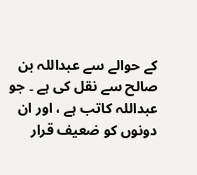کے حوالے سے عبداللہ بن صالح سے نقل کی ہے ۔ جو عبداللہ کاتب ہے ، اور ان دونوں کو ضعیف قرار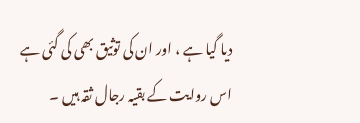دیا گیا ہے ، اور ان کی توثیق بھی کی گئی ہے اس روایت کے بقیہ رجال ثقہ ہیں ۔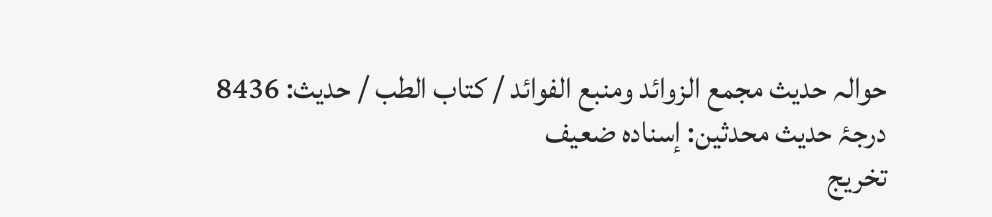حوالہ حدیث مجمع الزوائد ومنبع الفوائد / كتاب الطب / حدیث: 8436
درجۂ حدیث محدثین: إسنادہ ضعیف
تخریج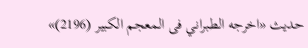حدیث «اخرجه الطبراني فى المعجم الكبير (2196)»